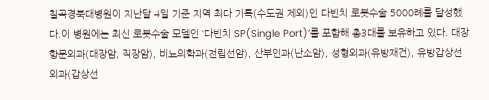칠곡경북대병원이 지난달 4일 기준 지역 최다 기록(수도권 제외)인 다빈치 로봇수술 5000례를 달성했다.이 병원에는 최신 로봇수술 모델인 ‘다빈치 SP(Single Port)’를 포함해 총3대를 보유하고 있다. 대장항문외과(대장암, 직장암), 비뇨의학과(전립선암), 산부인과(난소암), 성형외과(유방재건), 유방갑상선외과(갑상선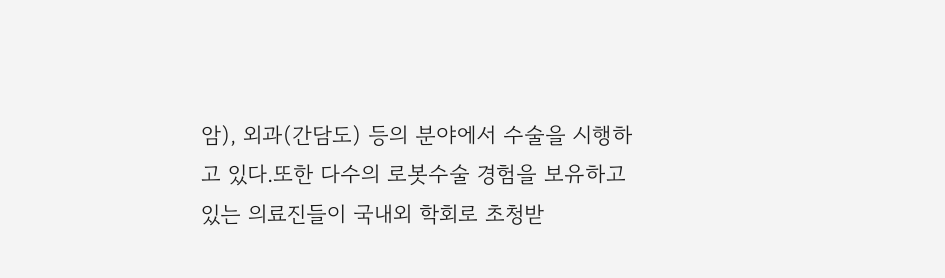암), 외과(간담도) 등의 분야에서 수술을 시행하고 있다.또한 다수의 로봇수술 경험을 보유하고 있는 의료진들이 국내외 학회로 초청받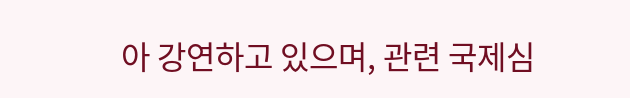아 강연하고 있으며, 관련 국제심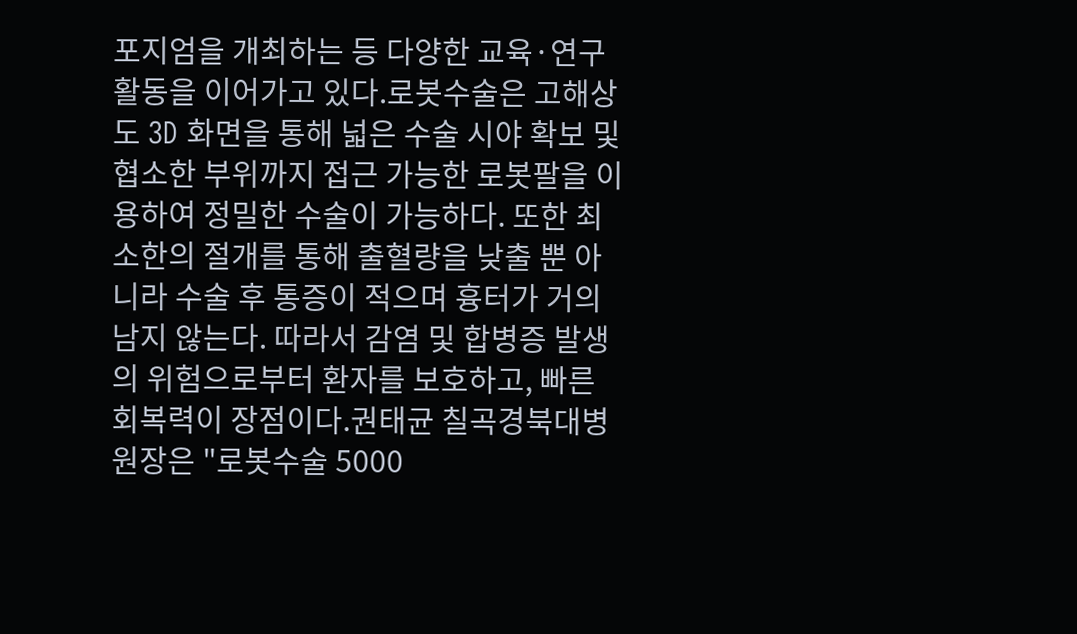포지엄을 개최하는 등 다양한 교육·연구활동을 이어가고 있다.로봇수술은 고해상도 3D 화면을 통해 넓은 수술 시야 확보 및 협소한 부위까지 접근 가능한 로봇팔을 이용하여 정밀한 수술이 가능하다. 또한 최소한의 절개를 통해 출혈량을 낮출 뿐 아니라 수술 후 통증이 적으며 흉터가 거의 남지 않는다. 따라서 감염 및 합병증 발생의 위험으로부터 환자를 보호하고, 빠른 회복력이 장점이다.권태균 칠곡경북대병원장은 "로봇수술 5000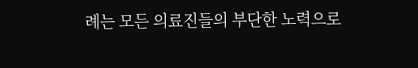례는 모든 의료진들의 부단한 노력으로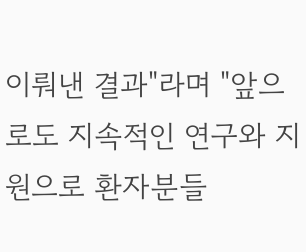이뤄낸 결과"라며 "앞으로도 지속적인 연구와 지원으로 환자분들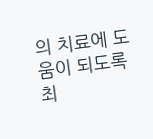의 치료에 도움이 되도록 최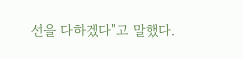선을 다하겠다"고 말했다.